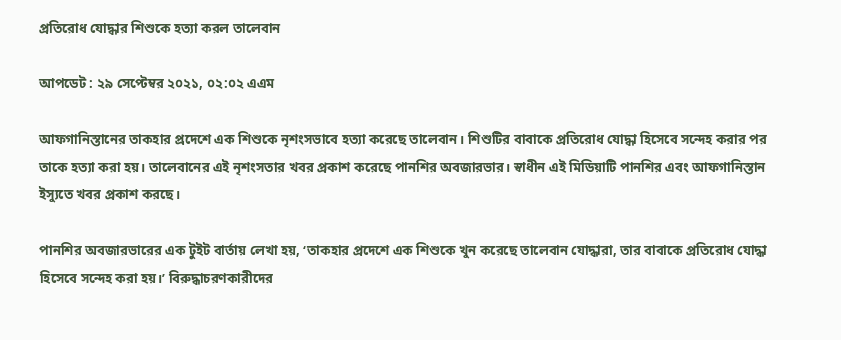প্রতিরোধ যোদ্ধার শিশুকে হত্যা করল তালেবান

আপডেট : ২৯ সেপ্টেম্বর ২০২১, ০২:০২ এএম

আফগানিস্তানের তাকহার প্রদেশে এক শিশুকে নৃশংসভাবে হত্যা করেছে তালেবান। শিশুটির বাবাকে প্রতিরোধ যোদ্ধা হিসেবে সন্দেহ করার পর তাকে হত্যা করা হয়। তালেবানের এই নৃশংসতার খবর প্রকাশ করেছে পানশির অবজারভার। স্বাধীন এই মিডিয়াটি পানশির এবং আফগানিস্তান ইস্যুতে খবর প্রকাশ করছে।

পানশির অবজারভারের এক টুইট বার্তায় লেখা হয়, ‘তাকহার প্রদেশে এক শিশুকে খুন করেছে তালেবান যোদ্ধারা, তার বাবাকে প্রতিরোধ যোদ্ধা হিসেবে সন্দেহ করা হয়।’ বিরুদ্ধাচরণকারীদের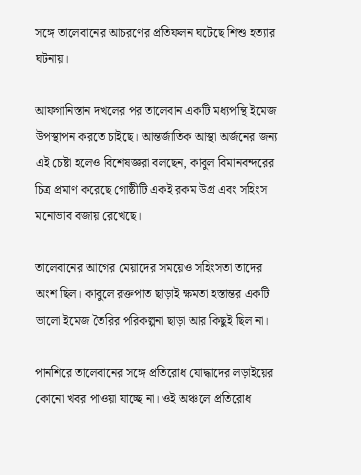সঙ্গে তালেবানের আচরণের প্রতিফলন ঘটেছে শিশু হত্যার ঘটনায়।

আফগানিস্তান দখলের পর তালেবান একটি মধ্যপন্থি ইমেজ উপস্থাপন করতে চাইছে। আন্তর্জাতিক আস্থা অর্জনের জন্য এই চেষ্টা হলেও বিশেষজ্ঞরা বলছেন, কাবুল বিমানবন্দরের চিত্র প্রমাণ করেছে গোষ্ঠীটি একই রকম উগ্র এবং সহিংস মনোভাব বজায় রেখেছে।

তালেবানের আগের মেয়াদের সময়েও সহিংসতা তাদের অংশ ছিল। কাবুলে রক্তপাত ছাড়াই ক্ষমতা হস্তান্তর একটি ভালো ইমেজ তৈরির পরিকল্পনা ছাড়া আর কিছুই ছিল না।

পানশিরে তালেবানের সঙ্গে প্রতিরোধ যোদ্ধাদের লড়াইয়ের কোনো খবর পাওয়া যাচ্ছে না। ওই অঞ্চলে প্রতিরোধ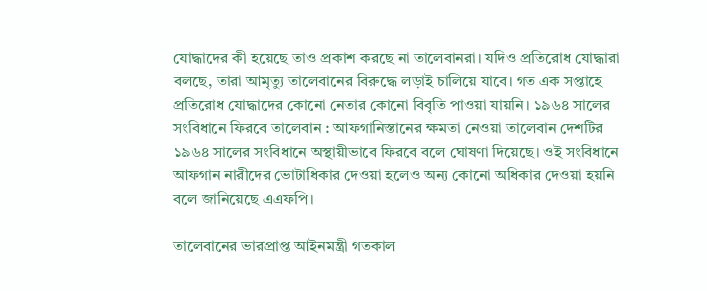যোদ্ধাদের কী হয়েছে তাও প্রকাশ করছে না তালেবানরা। যদিও প্রতিরোধ যোদ্ধারা বলছে, তারা আমৃত্যু তালেবানের বিরুদ্ধে লড়াই চালিয়ে যাবে। গত এক সপ্তাহে প্রতিরোধ যোদ্ধাদের কোনো নেতার কোনো বিবৃতি পাওয়া যায়নি। ১৯৬৪ সালের সংবিধানে ফিরবে তালেবান : আফগানিস্তানের ক্ষমতা নেওয়া তালেবান দেশটির ১৯৬৪ সালের সংবিধানে অস্থায়ীভাবে ফিরবে বলে ঘোষণা দিয়েছে। ওই সংবিধানে আফগান নারীদের ভোটাধিকার দেওয়া হলেও অন্য কোনো অধিকার দেওয়া হয়নি বলে জানিয়েছে এএফপি।

তালেবানের ভারপ্রাপ্ত আইনমন্ত্রী গতকাল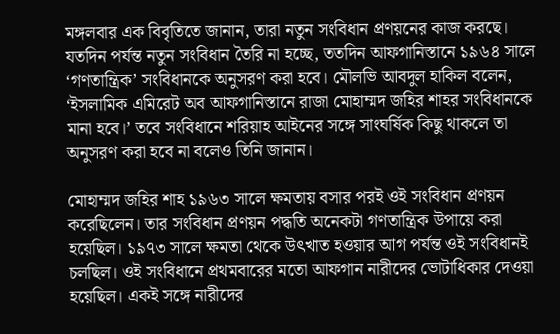মঙ্গলবার এক বিবৃতিতে জানান, তারা নতুন সংবিধান প্রণয়নের কাজ করছে। যতদিন পর্যন্ত নতুন সংবিধান তৈরি না হচ্ছে, ততদিন আফগানিস্তানে ১৯৬৪ সালে ‘গণতান্ত্রিক’ সংবিধানকে অনুসরণ করা হবে। মৌলভি আবদুল হাকিল বলেন, ‘ইসলামিক এমিরেট অব আফগানিস্তানে রাজা মোহাম্মদ জহির শাহর সংবিধানকে মানা হবে।’ তবে সংবিধানে শরিয়াহ আইনের সঙ্গে সাংঘর্ষিক কিছু থাকলে তা অনুসরণ করা হবে না বলেও তিনি জানান।

মোহাম্মদ জহির শাহ ১৯৬৩ সালে ক্ষমতায় বসার পরই ওই সংবিধান প্রণয়ন করেছিলেন। তার সংবিধান প্রণয়ন পদ্ধতি অনেকটা গণতান্ত্রিক উপায়ে করা হয়েছিল। ১৯৭৩ সালে ক্ষমতা থেকে উৎখাত হওয়ার আগ পর্যন্ত ওই সংবিধানই চলছিল। ওই সংবিধানে প্রথমবারের মতো আফগান নারীদের ভোটাধিকার দেওয়া হয়েছিল। একই সঙ্গে নারীদের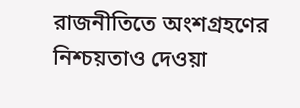রাজনীতিতে অংশগ্রহণের নিশ্চয়তাও দেওয়া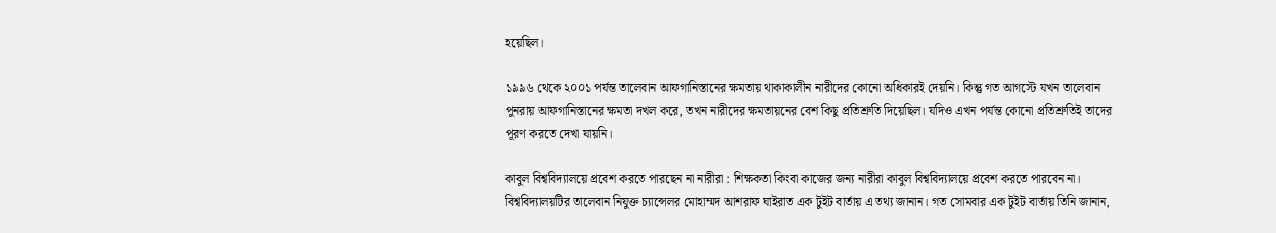হয়েছিল।

১৯৯৬ থেকে ২০০১ পর্যন্ত তালেবান আফগানিস্তানের ক্ষমতায় থাকাকালীন নারীদের কোনো অধিকারই দেয়নি। কিন্তু গত আগস্টে যখন তালেবান পুনরায় আফগানিস্তানের ক্ষমতা দখল করে, তখন নারীদের ক্ষমতায়নের বেশ কিছু প্রতিশ্রুতি দিয়েছিল। যদিও এখন পর্যন্ত কোনো প্রতিশ্রুতিই তাদের পূরণ করতে দেখা যায়নি।

কাবুল বিশ্ববিদ্যালয়ে প্রবেশ করতে পারছেন না নারীরা : শিক্ষকতা কিংবা কাজের জন্য নারীরা কাবুল বিশ্ববিদ্যালয়ে প্রবেশ করতে পারবেন না। বিশ্ববিদ্যালয়টির তালেবান নিযুক্ত চ্যান্সেলর মোহাম্মদ আশরাফ ঘাইরাত এক টুইট বার্তায় এ তথ্য জানান। গত সোমবার এক টুইট বার্তায় তিনি জানান,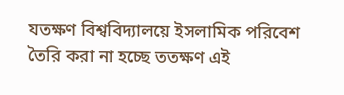যতক্ষণ বিশ্ববিদ্যালয়ে ইসলামিক পরিবেশ তৈরি করা না হচ্ছে ততক্ষণ এই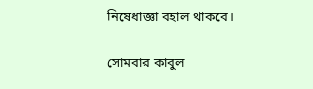নিষেধাজ্ঞা বহাল থাকবে।

সোমবার কাবুল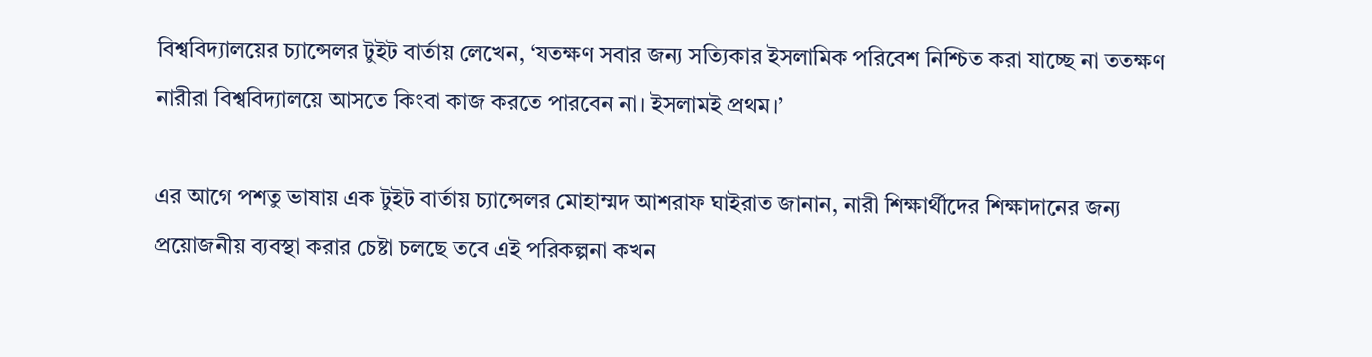বিশ্ববিদ্যালয়ের চ্যান্সেলর টুইট বার্তায় লেখেন, ‘যতক্ষণ সবার জন্য সত্যিকার ইসলামিক পরিবেশ নিশ্চিত করা যাচ্ছে না ততক্ষণ নারীরা বিশ্ববিদ্যালয়ে আসতে কিংবা কাজ করতে পারবেন না। ইসলামই প্রথম।’

এর আগে পশতু ভাষায় এক টুইট বার্তায় চ্যান্সেলর মোহাম্মদ আশরাফ ঘাইরাত জানান, নারী শিক্ষার্থীদের শিক্ষাদানের জন্য প্রয়োজনীয় ব্যবস্থা করার চেষ্টা চলছে তবে এই পরিকল্পনা কখন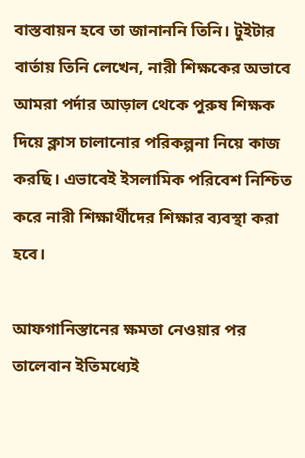বাস্তবায়ন হবে তা জানাননি তিনি। টুইটার বার্তায় তিনি লেখেন, নারী শিক্ষকের অভাবে আমরা পর্দার আড়াল থেকে পুরুষ শিক্ষক দিয়ে ক্লাস চালানোর পরিকল্পনা নিয়ে কাজ করছি। এভাবেই ইসলামিক পরিবেশ নিশ্চিত করে নারী শিক্ষার্থীদের শিক্ষার ব্যবস্থা করা হবে।

আফগানিস্তানের ক্ষমতা নেওয়ার পর তালেবান ইতিমধ্যেই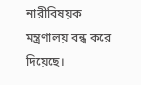নারীবিষয়ক মন্ত্রণালয় বন্ধ করে দিয়েছে।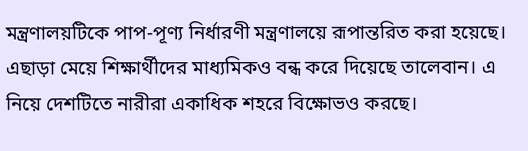মন্ত্রণালয়টিকে পাপ-পূণ্য নির্ধারণী মন্ত্রণালয়ে রূপান্তরিত করা হয়েছে। এছাড়া মেয়ে শিক্ষার্থীদের মাধ্যমিকও বন্ধ করে দিয়েছে তালেবান। এ নিয়ে দেশটিতে নারীরা একাধিক শহরে বিক্ষোভও করছে।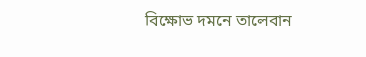বিক্ষোভ দমনে তালেবান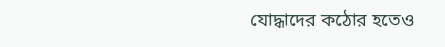যোদ্ধাদের কঠোর হতেও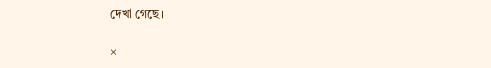দেখা গেছে।

×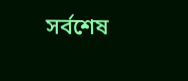সর্বশেষ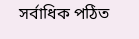সর্বাধিক পঠিত